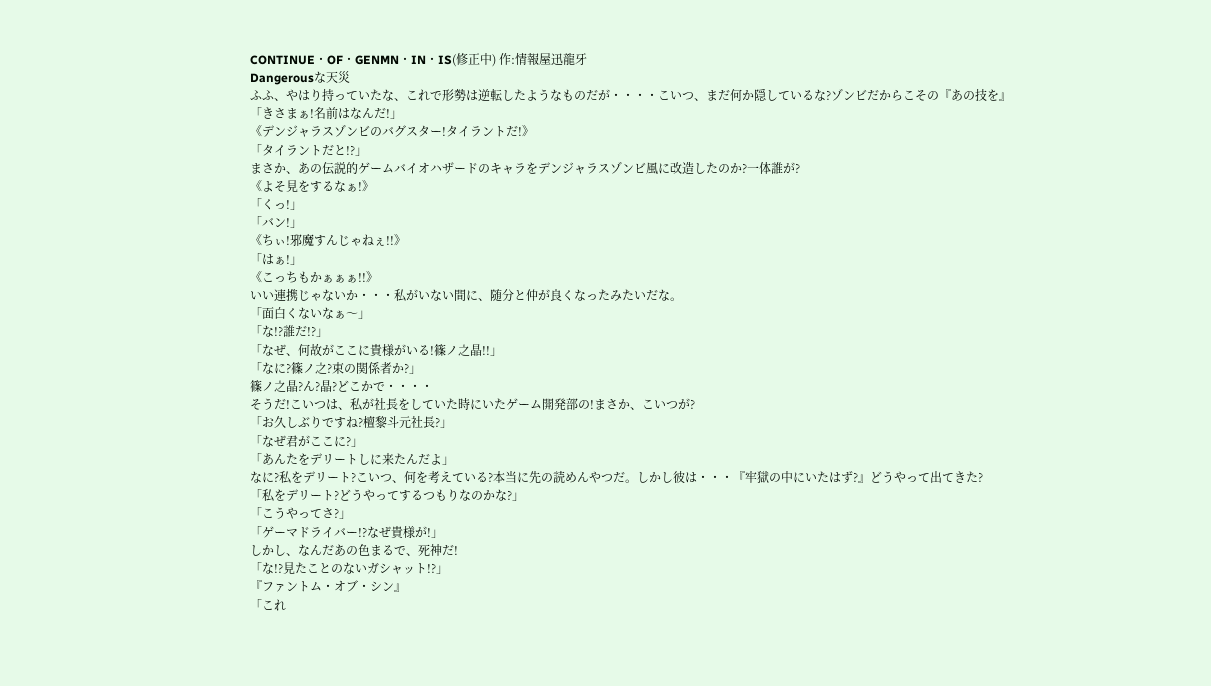CONTINUE・OF・GENMN・IN・IS(修正中) 作:情報屋迅龍牙
Dangerousな天災
ふふ、やはり持っていたな、これで形勢は逆転したようなものだが・・・・こいつ、まだ何か隠しているな?ゾンビだからこその『あの技を』
「きさまぁ!名前はなんだ!」
《デンジャラスゾンビのバグスター!タイラントだ!》
「タイラントだと!?」
まさか、あの伝説的ゲームバイオハザードのキャラをデンジャラスゾンビ風に改造したのか?一体誰が?
《よそ見をするなぁ!》
「くっ!」
「バン!」
《ちぃ!邪魔すんじゃねぇ!!》
「はぁ!」
《こっちもかぁぁぁ!!》
いい連携じゃないか・・・私がいない間に、随分と仲が良くなったみたいだな。
「面白くないなぁ〜」
「な!?誰だ!?」
「なぜ、何故がここに貴様がいる!篠ノ之晶!!」
「なに?篠ノ之?束の関係者か?」
篠ノ之晶?ん?晶?どこかで・・・・
そうだ!こいつは、私が社長をしていた時にいたゲーム開発部の!まさか、こいつが?
「お久しぶりですね?檀黎斗元社長?」
「なぜ君がここに?」
「あんたをデリートしに来たんだよ」
なに?私をデリート?こいつ、何を考えている?本当に先の読めんやつだ。しかし彼は・・・『牢獄の中にいたはず?』どうやって出てきた?
「私をデリート?どうやってするつもりなのかな?」
「こうやってさ?」
「ゲーマドライバー!?なぜ貴様が!」
しかし、なんだあの色まるで、死神だ!
「な!?見たことのないガシャット!?」
『ファントム・オブ・シン』
「これ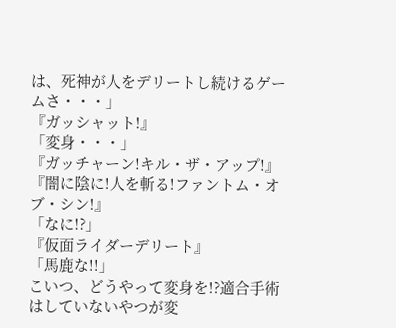は、死神が人をデリートし続けるゲームさ・・・」
『ガッシャット!』
「変身・・・」
『ガッチャーン!キル・ザ・アップ!』
『闇に陰に!人を斬る!ファントム・オブ・シン!』
「なに!?」
『仮面ライダーデリート』
「馬鹿な!!」
こいつ、どうやって変身を!?適合手術はしていないやつが変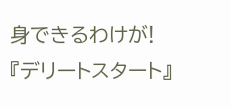身できるわけが!
『デリートスタート』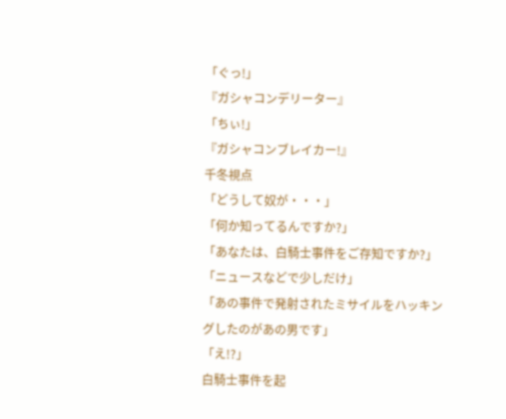「ぐっ!」
『ガシャコンデリーター』
「ちぃ!」
『ガシャコンブレイカー!』
千冬視点
「どうして奴が・・・」
「何か知ってるんですか?」
「あなたは、白騎士事件をご存知ですか?」
「ニュースなどで少しだけ」
「あの事件で発射されたミサイルをハッキングしたのがあの男です」
「え!?」
白騎士事件を起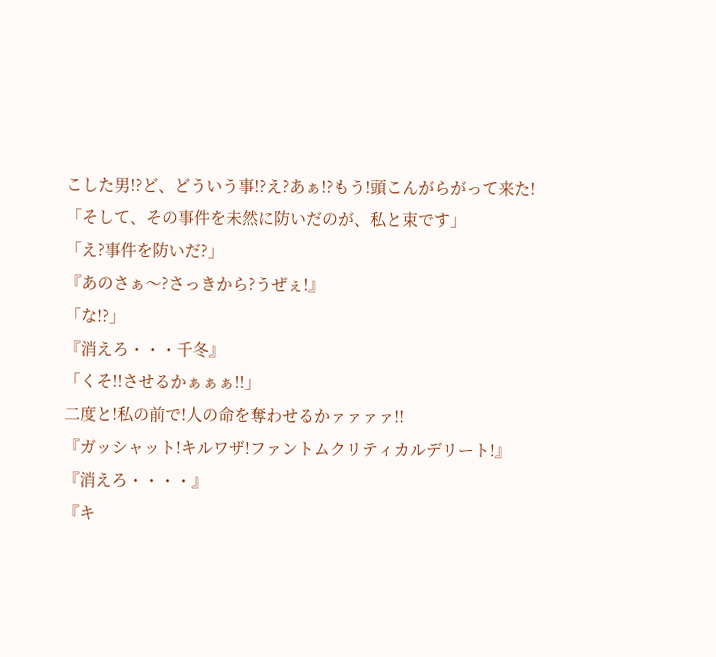こした男!?ど、どういう事!?え?あぁ!?もう!頭こんがらがって来た!
「そして、その事件を未然に防いだのが、私と束です」
「え?事件を防いだ?」
『あのさぁ〜?さっきから?うぜぇ!』
「な!?」
『消えろ・・・千冬』
「くそ!!させるかぁぁぁ!!」
二度と!私の前で!人の命を奪わせるかァァァァ!!
『ガッシャット!キルワザ!ファントムクリティカルデリート!』
『消えろ・・・・』
『キ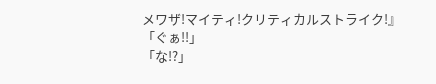メワザ!マイティ!クリティカルストライク!』
「ぐぁ!!」
「な!?」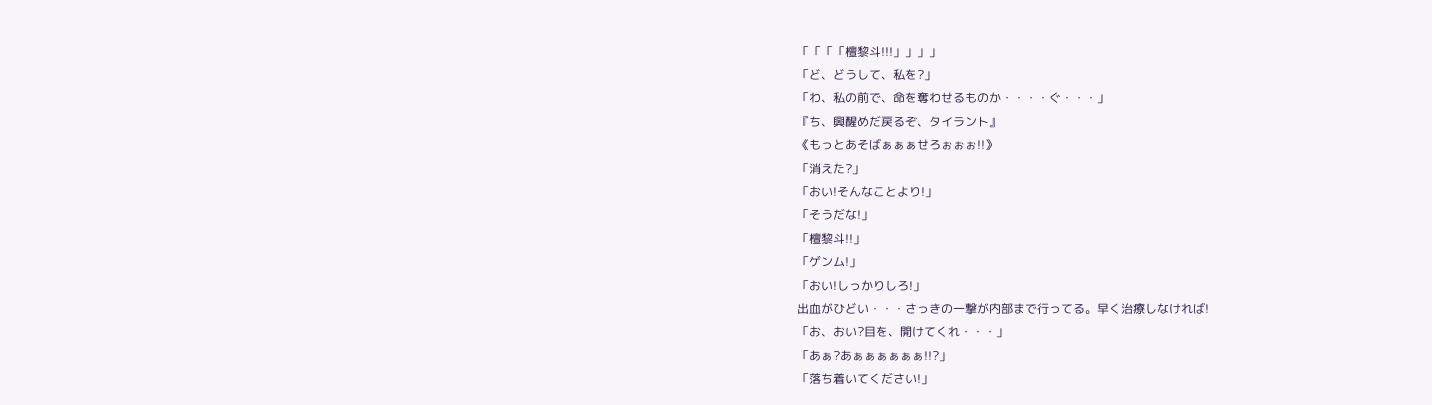「「「「檀黎斗!!!」」」」
「ど、どうして、私を?」
「わ、私の前で、命を奪わせるものか・・・・ぐ・・・」
『ち、興醒めだ戻るぞ、タイラント』
《もっとあそばぁぁぁせろぉぉぉ!!》
「消えた?」
「おい!そんなことより!」
「そうだな!」
「檀黎斗!!」
「ゲンム!」
「おい!しっかりしろ!」
出血がひどい・・・さっきの一撃が内部まで行ってる。早く治療しなければ!
「お、おい?目を、開けてくれ・・・」
「あぁ?あぁぁぁぁぁぁ!!?」
「落ち着いてください!」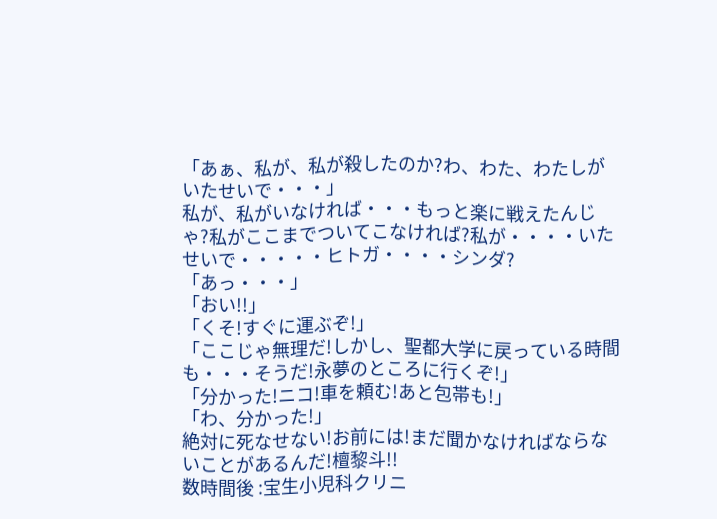「あぁ、私が、私が殺したのか?わ、わた、わたしがいたせいで・・・」
私が、私がいなければ・・・もっと楽に戦えたんじゃ?私がここまでついてこなければ?私が・・・・いたせいで・・・・・ヒトガ・・・・シンダ?
「あっ・・・」
「おい!!」
「くそ!すぐに運ぶぞ!」
「ここじゃ無理だ!しかし、聖都大学に戻っている時間も・・・そうだ!永夢のところに行くぞ!」
「分かった!ニコ!車を頼む!あと包帯も!」
「わ、分かった!」
絶対に死なせない!お前には!まだ聞かなければならないことがあるんだ!檀黎斗!!
数時間後 :宝生小児科クリニ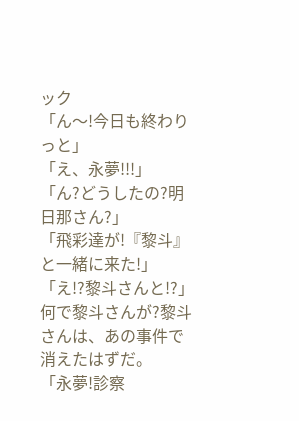ック
「ん〜!今日も終わりっと」
「え、永夢!!!」
「ん?どうしたの?明日那さん?」
「飛彩達が!『黎斗』と一緒に来た!」
「え!?黎斗さんと!?」
何で黎斗さんが?黎斗さんは、あの事件で消えたはずだ。
「永夢!診察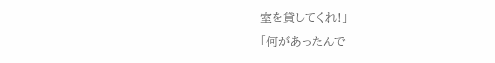室を貸してくれ!」
「何があったんで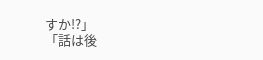すか!?」
「話は後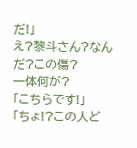だ!」
え?黎斗さん?なんだ?この傷?
一体何が?
「こちらです!」
「ちょ!?この人ど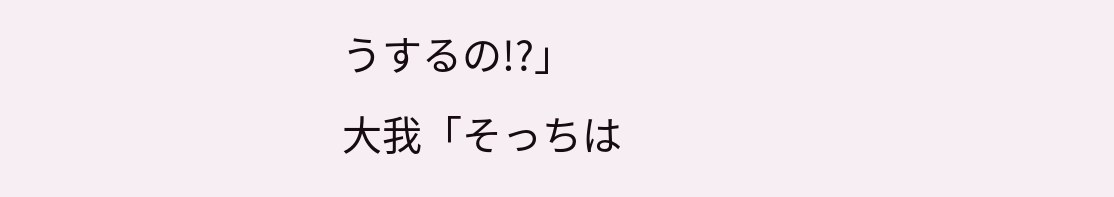うするの!?」
大我「そっちは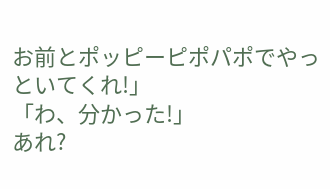お前とポッピーピポパポでやっといてくれ!」
「わ、分かった!」
あれ?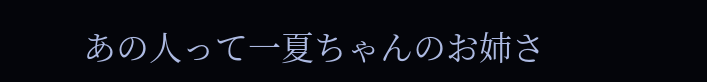あの人って一夏ちゃんのお姉さ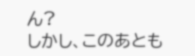ん?
しかし、このあとも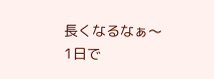長くなるなぁ〜
1日で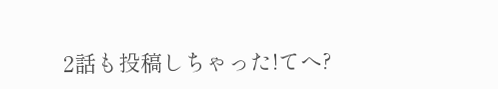2話も投稿しちゃった!てへ?